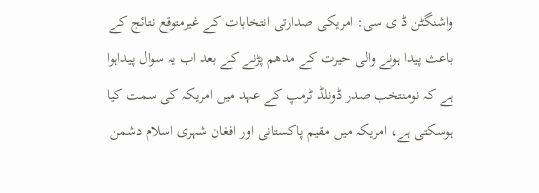واشنگٹن ڈ ی سی: امریکی صدارتی انتخابات کے غیرمتوقع نتائج کے باعث پیدا ہونے والی حیرت کے مدھم پڑنے کے بعد اب یہ سوال پیداہوا ہے کہ نومنتخب صدر ڈونلڈ ٹرمپ کے عہد میں امریکہ کی سمت کیا ہوسکتی ہے، امریکہ میں مقیم پاکستانی اور افغان شہری اسلام دشمن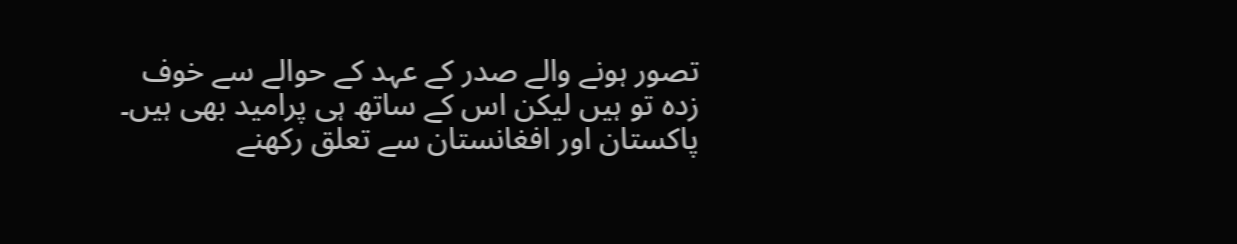تصور ہونے والے صدر کے عہد کے حوالے سے خوف زدہ تو ہیں لیکن اس کے ساتھ ہی پرامید بھی ہیں۔
پاکستان اور افغانستان سے تعلق رکھنے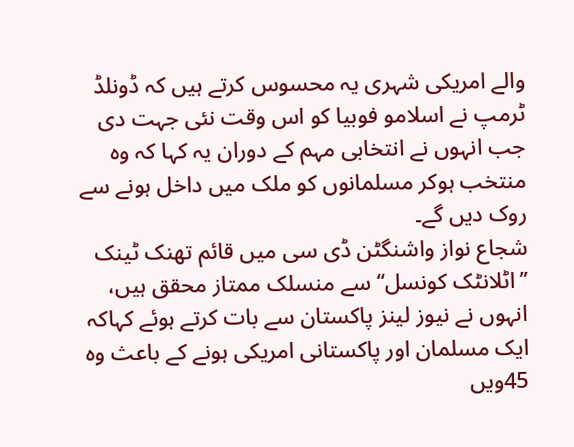والے امریکی شہری یہ محسوس کرتے ہیں کہ ڈونلڈ ٹرمپ نے اسلامو فوبیا کو اس وقت نئی جہت دی جب انہوں نے انتخابی مہم کے دوران یہ کہا کہ وہ منتخب ہوکر مسلمانوں کو ملک میں داخل ہونے سے روک دیں گے۔
شجاع نواز واشنگٹن ڈی سی میں قائم تھنک ٹینک ’’اٹلانٹک کونسل‘‘ سے منسلک ممتاز محقق ہیں، انہوں نے نیوز لینز پاکستان سے بات کرتے ہوئے کہاکہ ایک مسلمان اور پاکستانی امریکی ہونے کے باعث وہ 45ویں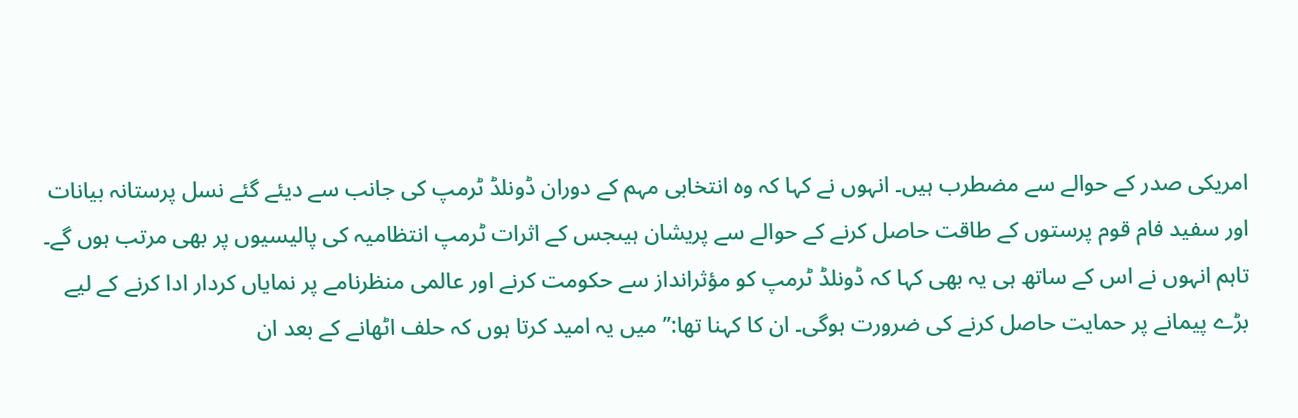امریکی صدر کے حوالے سے مضطرب ہیں۔ انہوں نے کہا کہ وہ انتخابی مہم کے دوران ڈونلڈ ٹرمپ کی جانب سے دیئے گئے نسل پرستانہ بیانات اور سفید فام قوم پرستوں کے طاقت حاصل کرنے کے حوالے سے پریشان ہیںجس کے اثرات ٹرمپ انتظامیہ کی پالیسیوں پر بھی مرتب ہوں گے۔
تاہم انہوں نے اس کے ساتھ ہی یہ بھی کہا کہ ڈونلڈ ٹرمپ کو مؤثرانداز سے حکومت کرنے اور عالمی منظرنامے پر نمایاں کردار ادا کرنے کے لیے بڑے پیمانے پر حمایت حاصل کرنے کی ضرورت ہوگی۔ ان کا کہنا تھا:’’ میں یہ امید کرتا ہوں کہ حلف اٹھانے کے بعد ان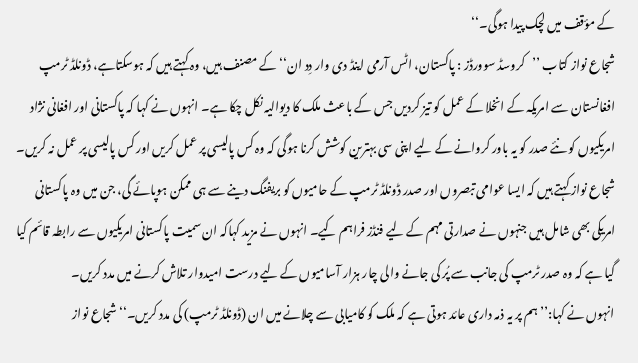کے مؤقف میں لچک پیدا ہوگی۔‘‘
شجاع نواز کتاب ’’کروسڈ سوورڈز : پاکستان، اٹس آرمی اینڈ دی وار دِد ان‘‘ کے مصنف ہیں، وہ کہتے ہیں کہ ہوسکتاہے، ڈونلڈ ٹرمپ افغانستان سے امریکہ کے انخلا کے عمل کو تیز کردیں جس کے باعث ملک کا دیوالیہ نکل چکا ہے۔ انہوں نے کہا کہ پاکستانی اور افغانی نژاد امریکیوں کو نئے صدر کو یہ باور کروانے کے لیے اپنی سی بہترین کوشش کرنا ہوگی کہ وہ کس پالیسی پر عمل کریں اور کس پالیسی پر عمل نہ کریں۔ شجاع نواز کہتے ہیں کہ ایسا عوامی تبصروں اور صدر ڈونلڈ ٹرمپ کے حامیوں کو بریفنگ دینے سے ہی ممکن ہوپائے گی، جن میں وہ پاکستانی امریکی بھی شامل ہیں جنہوں نے صدارتی مہم کے لیے فنڈز فراہم کیے۔ انہوں نے مزید کہاکہ ان سمیت پاکستانی امریکیوں سے رابطہ قائم کیا گیا ہے کہ وہ صدر ٹرمپ کی جانب سے پُر کی جانے والی چار ہزار آسامیوں کے لیے درست امیدوار تلاش کرنے میں مدد کریں۔
انہوں نے کہا:’’ہم پر یہ ذمہ داری عائد ہوتی ہے کہ ملک کو کامیابی سے چلانے میں ان (ڈونلڈ ٹرمپ) کی مدد کریں۔‘‘ شجاع نواز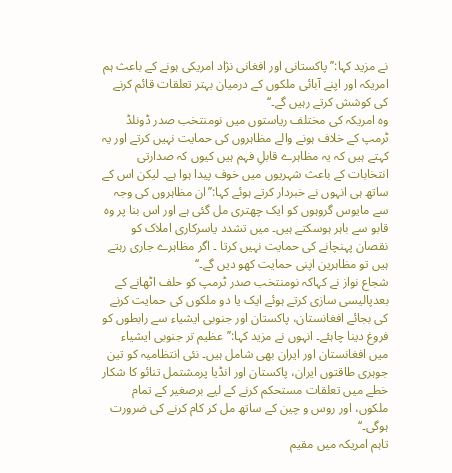نے مزید کہا:’’ پاکستانی اور افغانی نژاد امریکی ہونے کے باعث ہم امریکہ اور اپنے آبائی ملکوں کے درمیان بہتر تعلقات قائم کرنے کی کوشش کرتے رہیں گے۔‘‘
وہ امریکہ کی مختلف ریاستوں میں نومنتخب صدر ڈونلڈ ٹرمپ کے خلاف ہونے والے مظاہروں کی حمایت نہیں کرتے اور یہ کہتے ہیں کہ یہ مظاہرے قابلِ فہم ہیں کیوں کہ صدارتی انتخابات کے باعث شہریوں میں خوف پیدا ہوا ہے۔ لیکن اس کے ساتھ ہی انہوں نے خبردار کرتے ہوئے کہا:’’ان مظاہروں کی وجہ سے مایوس گروہوں کو ایک چھتری مل گئی ہے اور اس بنا پر وہ قابو سے باہر ہوسکتے ہیں۔ میں تشدد یاسرکاری املاک کو نقصان پہنچانے کی حمایت نہیں کرتا ۔ اگر مظاہرے جاری رہتے ہیں تو مظاہرین اپنی حمایت کھو دیں گے۔‘‘
شجاع نواز نے کہاکہ نومنتخب صدر ٹرمپ کو حلف اٹھانے کے بعدپالیسی سازی کرتے ہوئے ایک یا دو ملکوں کی حمایت کرنے کی بجائے افغانستان، پاکستان اور جنوبی ایشیاء سے رابطوں کو فروغ دینا چاہئے۔ انہوں نے مزید کہا:’’عظیم تر جنوبی ایشیاء میں افغانستان اور ایران بھی شامل ہیں۔ نئی انتظامیہ کو تین جوہری طاقتوں ایران، پاکستان اور انڈیا پرمشتمل تنائو کا شکار خطے میں تعلقات مستحکم کرنے کے لیے برصغیر کے تمام ملکوں، اور روس و چین کے ساتھ مل کر کام کرنے کی ضرورت ہوگی۔‘‘
تاہم امریکہ میں مقیم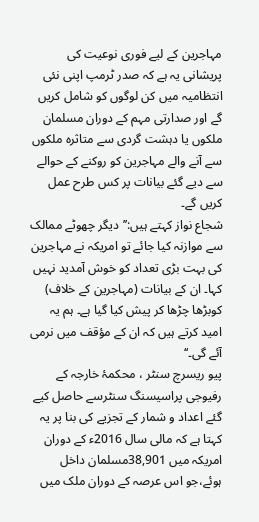مہاجرین کے لیے فوری نوعیت کی پریشانی یہ ہے کہ صدر ٹرمپ اپنی نئی انتظامیہ میں کن لوگوں کو شامل کریں گے اور صدارتی مہم کے دوران مسلمان ملکوں یا دہشت گردی سے متاثرہ ملکوں سے آنے والے مہاجرین کو روکنے کے حوالے سے دیے گئے بیانات پر کس طرح عمل کریں گے۔
شجاع نواز کہتے ہیں:’’دیگر چھوٹے ممالک سے موازنہ کیا جائے تو امریکہ نے مہاجرین کی بہت بڑی تعداد کو خوش آمدید نہیں کہا۔ ان کے بیانات (مہاجرین کے خلاف) کوبڑھا چڑھا کر پیش کیا گیا ہے۔ ہم یہ امید کرتے ہیں کہ ان کے مؤقف میں نرمی آئے گی۔‘‘
پیو ریسرچ سنٹر ، محکمۂ خارجہ کے رفیوجی پراسیسنگ سنٹرسے حاصل کیے گئے اعداد و شمار کے تجزیے کی بنا پر یہ کہتا ہے کہ مالی سال 2016ء کے دوران امریکہ میں 38,901مسلمان داخل ہوئے،جو اس عرصہ کے دوران ملک میں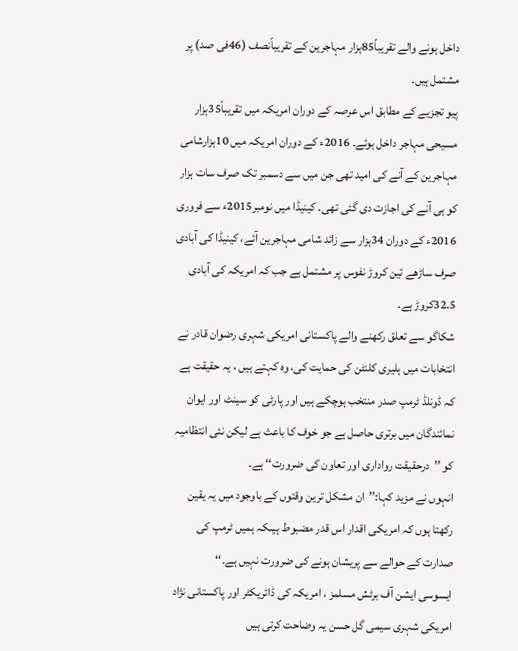داخل ہونے والے تقریباً85ہزار مہاجرین کے تقریباًنصف (46فی صد) پر مشتمل ہیں۔
پیو تجزیے کے مطابق اس عرصہ کے دوران امریکہ میں تقریباً35ہزار مسیحی مہاجر داخل ہوئے۔ 2016ء کے دوران امریکہ میں 10ہزارشامی مہاجرین کے آنے کی امید تھی جن میں سے دسمبر تک صرف سات ہزار کو ہی آنے کی اجازت دی گئی تھی۔ کینیڈا میں نومبر2015ء سے فروری 2016ء کے دوران 34ہزار سے زائد شامی مہاجرین آئے، کینیڈا کی آبادی صرف ساڑھے تین کروڑ نفوس پر مشتمل ہے جب کہ امریکہ کی آبادی 32.5کروڑ ہے۔
شکاگو سے تعلق رکھنے والے پاکستانی امریکی شہری رضوان قادر نے انتخابات میں ہلیری کلنٹن کی حمایت کی، وہ کہتے ہیں ، یہ حقیقت ہے کہ ڈونلڈ ٹرمپ صدر منتخب ہوچکے ہیں اور پارٹی کو سینٹ اور ایوان نمائندگان میں برتری حاصل ہے جو خوف کا باعث ہے لیکن نئی انتظامیہ کو ’’درحقیقت رواداری اور تعاون کی ضرورت‘‘ ہے۔
انہوں نے مزید کہا:’’ان مشکل ترین وقتوں کے باوجود میں یہ یقین رکھتا ہوں کہ امریکی اقدار اس قدر مضبوط ہیںکہ ہمیں ٹرمپ کی صدارت کے حوالے سے پریشان ہونے کی ضرورت نہیں ہے۔‘‘
ایسوسی ایشن آف برٹش مسلمز ، امریکہ کی ڈائریکٹر اور پاکستانی نژاد امریکی شہری سیمی گل حسن یہ وضاحت کرتی ہیں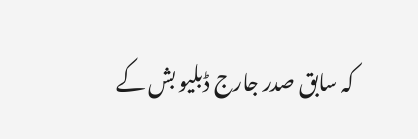کہ سابق صدر جارج ڈبلیو بش کے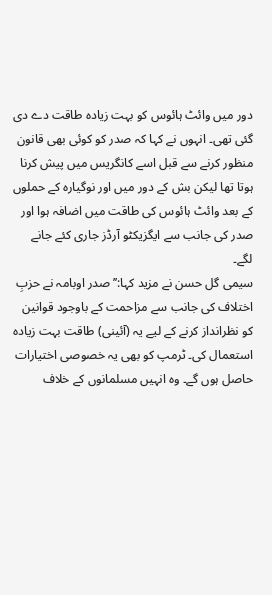دور میں وائٹ ہائوس کو بہت زیادہ طاقت دے دی گئی تھی۔ انہوں نے کہا کہ صدر کو کوئی بھی قانون منظور کرنے سے قبل اسے کانگریس میں پیش کرنا ہوتا تھا لیکن بش کے دور میں اور نوگیارہ کے حملوں کے بعد وائٹ ہائوس کی طاقت میں اضافہ ہوا اور صدر کی جانب سے ایگزیکٹو آرڈز جاری کئے جانے لگے۔
سیمی گل حسن نے مزید کہا:’’صدر اوبامہ نے حزبِ اختلاف کی جانب سے مزاحمت کے باوجود قوانین کو نظرانداز کرنے کے لیے یہ (آئینی) طاقت بہت زیادہ استعمال کی۔ ٹرمپ کو بھی یہ خصوصی اختیارات حاصل ہوں گے۔ وہ انہیں مسلمانوں کے خلاف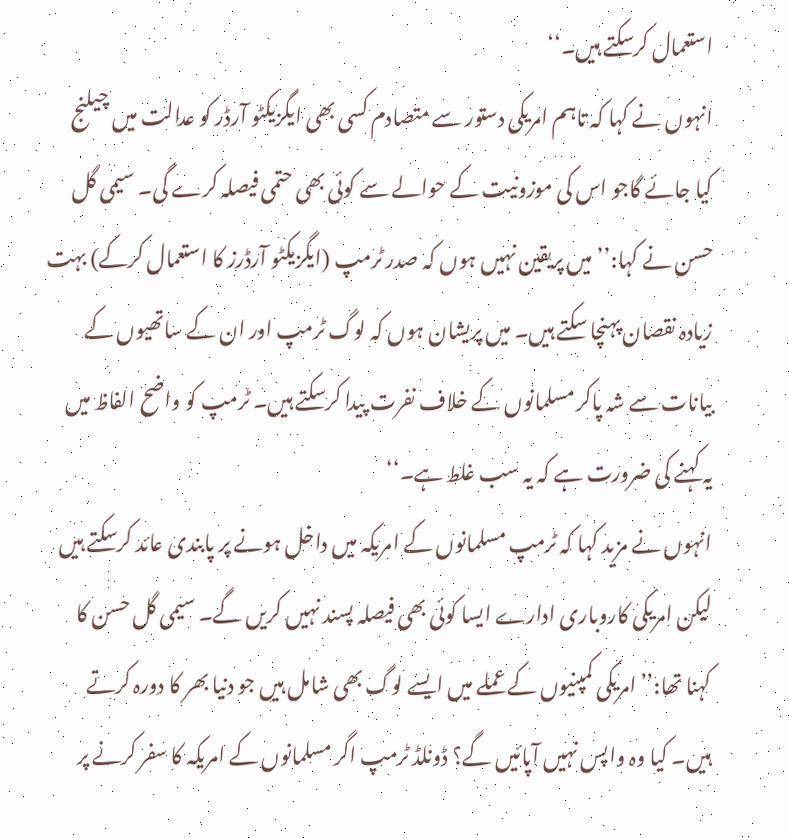استعمال کرسکتے ہیں۔‘‘
انہوں نے کہا کہ تاہم امریکی دستور سے متصادم کسی بھی ایگزیکٹو آرڈر کو عدالت میں چیلنج کیا جائے گاجو اس کی موزونیت کے حوالے سے کوئی بھی حتمی فیصلہ کرے گی۔ سیمی گل حسن نے کہا:’’میں پریقین نہیں ہوں کہ صدر ٹرمپ (ایگزیکٹو آرڈرز کا استعمال کرکے) بہت زیادہ نقصان پہنچا سکتے ہیں۔ میں پریشان ہوں کہ لوگ ٹرمپ اور ان کے ساتھیوں کے بیانات سے شہ پاکر مسلمانوں کے خلاف نفرت پیدا کرسکتے ہیں۔ ٹرمپ کو واضح الفاظ میں یہ کہنے کی ضرورت ہے کہ یہ سب غلط ہے۔‘‘
انہوں نے مزید کہا کہ ٹرمپ مسلمانوں کے امریکہ میں داخل ہونے پر پابندی عائد کرسکتے ہیں لیکن امریکی کاروباری ادارے ایسا کوئی بھی فیصلہ پسند نہیں کریں گے۔ سیمی گل حسن کا کہنا تھا:’’امریکی کمپنیوں کے عملے میں ایسے لوگ بھی شامل ہیں جو دنیا بھر کا دورہ کرتے ہیں۔ کیا وہ واپس نہیں آپائیں گے؟ ڈونلڈ ٹرمپ اگر مسلمانوں کے امریکہ کا سفر کرنے پر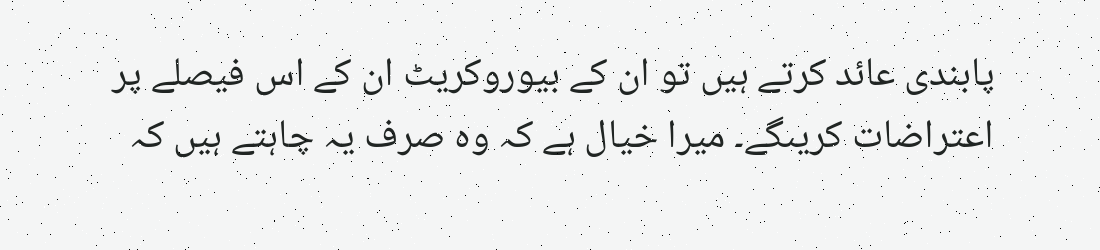پابندی عائد کرتے ہیں تو ان کے بیوروکریٹ ان کے اس فیصلے پر اعتراضات کریںگے۔ میرا خیال ہے کہ وہ صرف یہ چاہتے ہیں کہ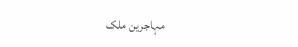مہاجرین ملک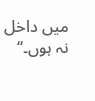میں داخل نہ ہوں۔‘‘